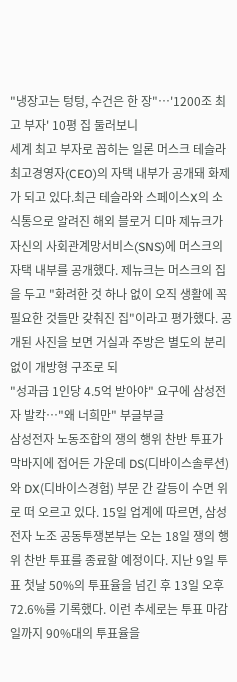"냉장고는 텅텅, 수건은 한 장"…'1200조 최고 부자' 10평 집 둘러보니
세계 최고 부자로 꼽히는 일론 머스크 테슬라 최고경영자(CEO)의 자택 내부가 공개돼 화제가 되고 있다.최근 테슬라와 스페이스X의 소식통으로 알려진 해외 블로거 디마 제뉴크가 자신의 사회관계망서비스(SNS)에 머스크의 자택 내부를 공개했다. 제뉴크는 머스크의 집을 두고 "화려한 것 하나 없이 오직 생활에 꼭 필요한 것들만 갖춰진 집"이라고 평가했다. 공개된 사진을 보면 거실과 주방은 별도의 분리 없이 개방형 구조로 되
"성과급 1인당 4.5억 받아야" 요구에 삼성전자 발칵…"왜 너희만" 부글부글
삼성전자 노동조합의 쟁의 행위 찬반 투표가 막바지에 접어든 가운데 DS(디바이스솔루션)와 DX(디바이스경험) 부문 간 갈등이 수면 위로 떠 오르고 있다. 15일 업계에 따르면, 삼성전자 노조 공동투쟁본부는 오는 18일 쟁의 행위 찬반 투표를 종료할 예정이다. 지난 9일 투표 첫날 50%의 투표율을 넘긴 후 13일 오후 72.6%를 기록했다. 이런 추세로는 투표 마감일까지 90%대의 투표율을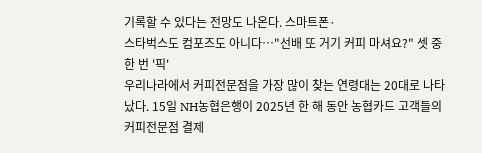기록할 수 있다는 전망도 나온다. 스마트폰·
스타벅스도 컴포즈도 아니다…"선배 또 거기 커피 마셔요?" 셋 중 한 번 '픽'
우리나라에서 커피전문점을 가장 많이 찾는 연령대는 20대로 나타났다. 15일 NH농협은행이 2025년 한 해 동안 농협카드 고객들의 커피전문점 결제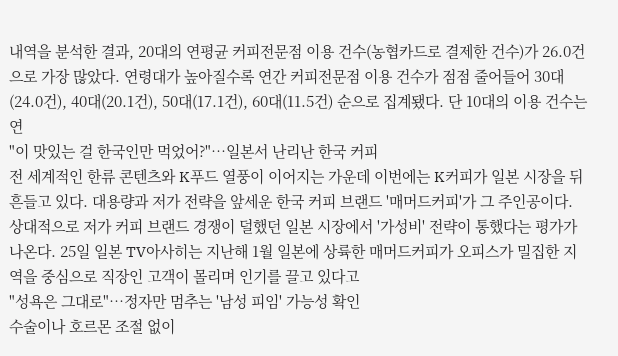내역을 분석한 결과, 20대의 연평균 커피전문점 이용 건수(농협카드로 결제한 건수)가 26.0건으로 가장 많았다. 연령대가 높아질수록 연간 커피전문점 이용 건수가 점점 줄어들어 30대(24.0건), 40대(20.1건), 50대(17.1건), 60대(11.5건) 순으로 집계됐다. 단 10대의 이용 건수는 연
"이 맛있는 걸 한국인만 먹었어?"…일본서 난리난 한국 커피
전 세계적인 한류 콘텐츠와 K푸드 열풍이 이어지는 가운데 이번에는 K커피가 일본 시장을 뒤흔들고 있다. 대용량과 저가 전략을 앞세운 한국 커피 브랜드 '매머드커피'가 그 주인공이다. 상대적으로 저가 커피 브랜드 경쟁이 덜했던 일본 시장에서 '가성비' 전략이 통했다는 평가가 나온다. 25일 일본 TV아사히는 지난해 1월 일본에 상륙한 매머드커피가 오피스가 밀집한 지역을 중심으로 직장인 고객이 몰리며 인기를 끌고 있다고
"성욕은 그대로"…정자만 멈추는 '남성 피임' 가능성 확인
수술이나 호르몬 조절 없이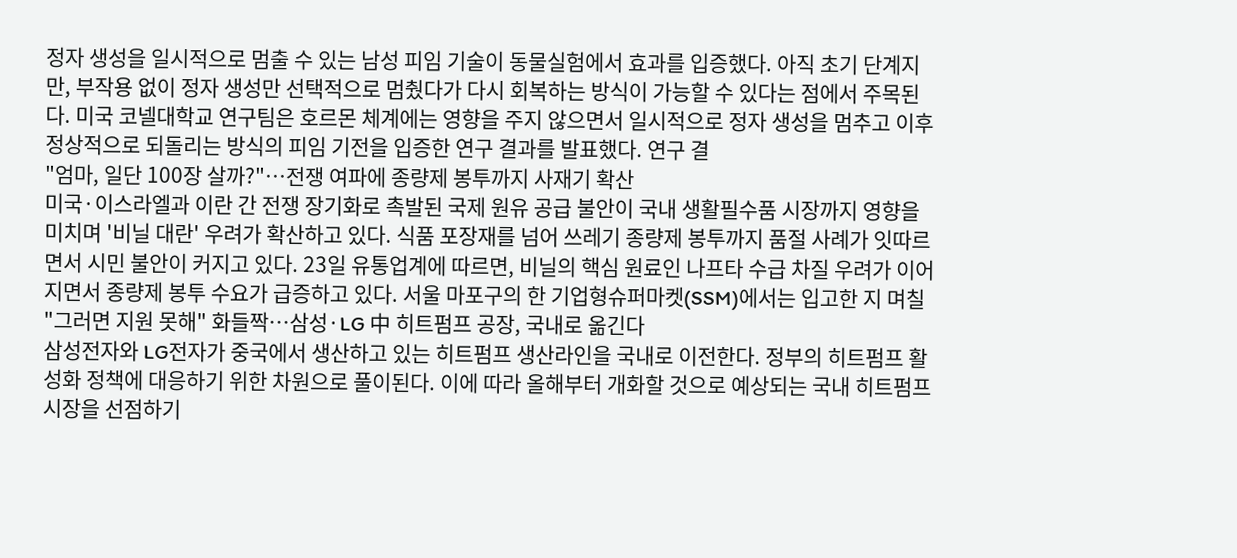정자 생성을 일시적으로 멈출 수 있는 남성 피임 기술이 동물실험에서 효과를 입증했다. 아직 초기 단계지만, 부작용 없이 정자 생성만 선택적으로 멈췄다가 다시 회복하는 방식이 가능할 수 있다는 점에서 주목된다. 미국 코넬대학교 연구팀은 호르몬 체계에는 영향을 주지 않으면서 일시적으로 정자 생성을 멈추고 이후 정상적으로 되돌리는 방식의 피임 기전을 입증한 연구 결과를 발표했다. 연구 결
"엄마, 일단 100장 살까?"…전쟁 여파에 종량제 봉투까지 사재기 확산
미국·이스라엘과 이란 간 전쟁 장기화로 촉발된 국제 원유 공급 불안이 국내 생활필수품 시장까지 영향을 미치며 '비닐 대란' 우려가 확산하고 있다. 식품 포장재를 넘어 쓰레기 종량제 봉투까지 품절 사례가 잇따르면서 시민 불안이 커지고 있다. 23일 유통업계에 따르면, 비닐의 핵심 원료인 나프타 수급 차질 우려가 이어지면서 종량제 봉투 수요가 급증하고 있다. 서울 마포구의 한 기업형슈퍼마켓(SSM)에서는 입고한 지 며칠
"그러면 지원 못해" 화들짝…삼성·LG 中 히트펌프 공장, 국내로 옮긴다
삼성전자와 LG전자가 중국에서 생산하고 있는 히트펌프 생산라인을 국내로 이전한다. 정부의 히트펌프 활성화 정책에 대응하기 위한 차원으로 풀이된다. 이에 따라 올해부터 개화할 것으로 예상되는 국내 히트펌프 시장을 선점하기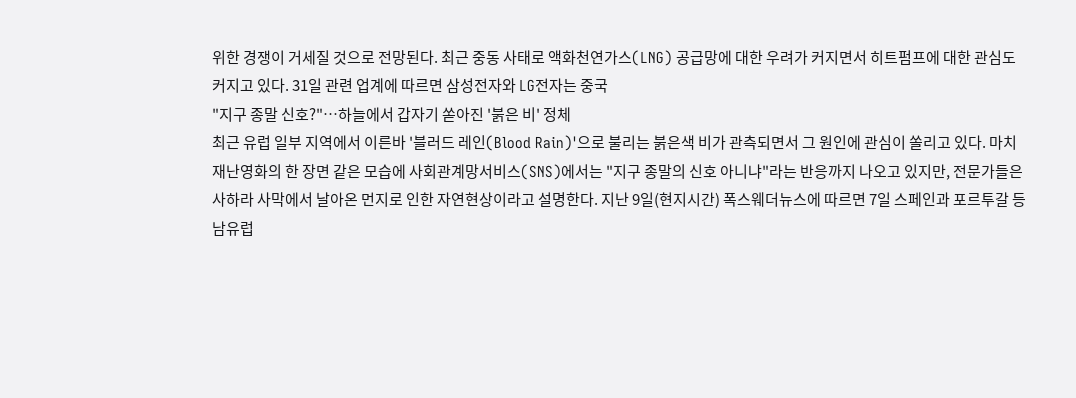위한 경쟁이 거세질 것으로 전망된다. 최근 중동 사태로 액화천연가스(LNG) 공급망에 대한 우려가 커지면서 히트펌프에 대한 관심도 커지고 있다. 31일 관련 업계에 따르면 삼성전자와 LG전자는 중국
"지구 종말 신호?"…하늘에서 갑자기 쏟아진 '붉은 비' 정체
최근 유럽 일부 지역에서 이른바 '블러드 레인(Blood Rain)'으로 불리는 붉은색 비가 관측되면서 그 원인에 관심이 쏠리고 있다. 마치 재난영화의 한 장면 같은 모습에 사회관계망서비스(SNS)에서는 "지구 종말의 신호 아니냐"라는 반응까지 나오고 있지만, 전문가들은 사하라 사막에서 날아온 먼지로 인한 자연현상이라고 설명한다. 지난 9일(현지시간) 폭스웨더뉴스에 따르면 7일 스페인과 포르투갈 등 남유럽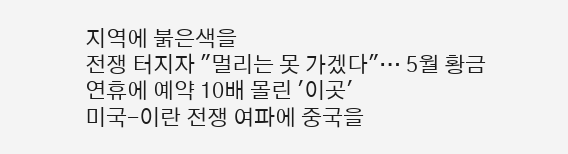지역에 붉은색을
전쟁 터지자 "멀리는 못 가겠다"… 5월 황금연휴에 예약 10배 몰린 '이곳'
미국-이란 전쟁 여파에 중국을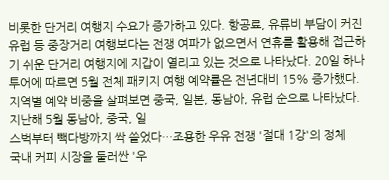비롯한 단거리 여행지 수요가 증가하고 있다. 항공료, 유류비 부담이 커진 유럽 등 중장거리 여행보다는 전쟁 여파가 없으면서 연휴를 활용해 접근하기 쉬운 단거리 여행지에 지갑이 열리고 있는 것으로 나타났다. 20일 하나투어에 따르면 5월 전체 패키지 여행 예약률은 전년대비 15% 증가했다. 지역별 예약 비중을 살펴보면 중국, 일본, 동남아, 유럽 순으로 나타났다. 지난해 5월 동남아, 중국, 일
스벅부터 빽다방까지 싹 쓸었다…조용한 우유 전쟁 '절대 1강'의 정체
국내 커피 시장을 둘러싼 '우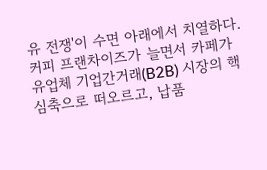유 전쟁'이 수면 아래에서 치열하다. 커피 프랜차이즈가 늘면서 카페가 유업체 기업간거래(B2B) 시장의 핵심축으로 떠오르고, 납품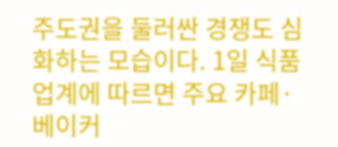주도권을 둘러싼 경쟁도 심화하는 모습이다. 1일 식품업계에 따르면 주요 카페·베이커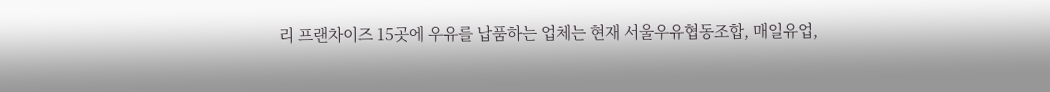리 프랜차이즈 15곳에 우유를 납품하는 업체는 현재 서울우유협동조합, 매일유업,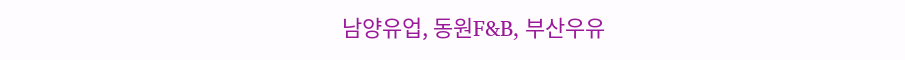남양유업, 동원F&B, 부산우유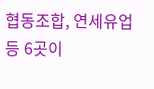협동조합, 연세유업 등 6곳이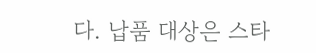다. 납품 대상은 스타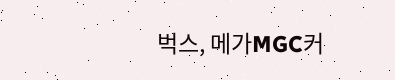벅스, 메가MGC커